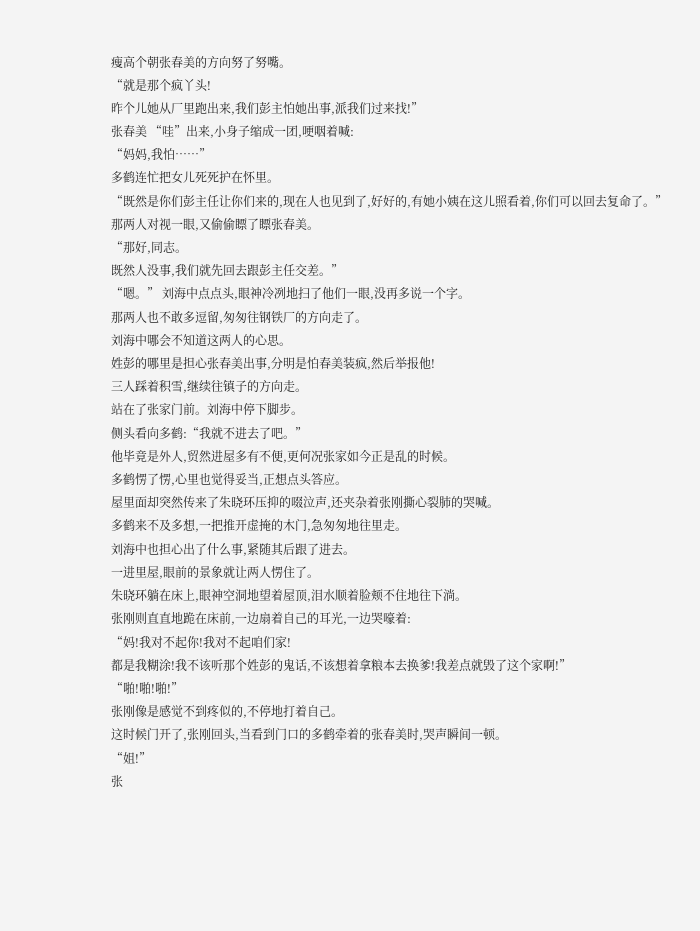瘦高个朝张春美的方向努了努嘴。
“就是那个疯丫头!
昨个儿她从厂里跑出来,我们彭主怕她出事,派我们过来找!”
张春美 “哇”出来,小身子缩成一团,哽咽着喊:
“妈妈,我怕……”
多鹤连忙把女儿死死护在怀里。
“既然是你们彭主任让你们来的,现在人也见到了,好好的,有她小姨在这儿照看着,你们可以回去复命了。”
那两人对视一眼,又偷偷瞟了瞟张春美。
“那好,同志。
既然人没事,我们就先回去跟彭主任交差。”
“嗯。” 刘海中点点头,眼神冷冽地扫了他们一眼,没再多说一个字。
那两人也不敢多逗留,匆匆往钢铁厂的方向走了。
刘海中哪会不知道这两人的心思。
姓彭的哪里是担心张春美出事,分明是怕春美装疯,然后举报他!
三人踩着积雪,继续往镇子的方向走。
站在了张家门前。刘海中停下脚步。
侧头看向多鹤:“我就不进去了吧。”
他毕竟是外人,贸然进屋多有不便,更何况张家如今正是乱的时候。
多鹤愣了愣,心里也觉得妥当,正想点头答应。
屋里面却突然传来了朱晓环压抑的啜泣声,还夹杂着张刚撕心裂肺的哭喊。
多鹤来不及多想,一把推开虚掩的木门,急匆匆地往里走。
刘海中也担心出了什么事,紧随其后跟了进去。
一进里屋,眼前的景象就让两人愣住了。
朱晓环躺在床上,眼神空洞地望着屋顶,泪水顺着脸颊不住地往下淌。
张刚则直直地跪在床前,一边扇着自己的耳光,一边哭嚎着:
“妈!我对不起你!我对不起咱们家!
都是我糊涂!我不该听那个姓彭的鬼话,不该想着拿粮本去换爹!我差点就毁了这个家啊!”
“啪!啪!啪!”
张刚像是感觉不到疼似的,不停地打着自己。
这时候门开了,张刚回头,当看到门口的多鹤牵着的张春美时,哭声瞬间一顿。
“姐!”
张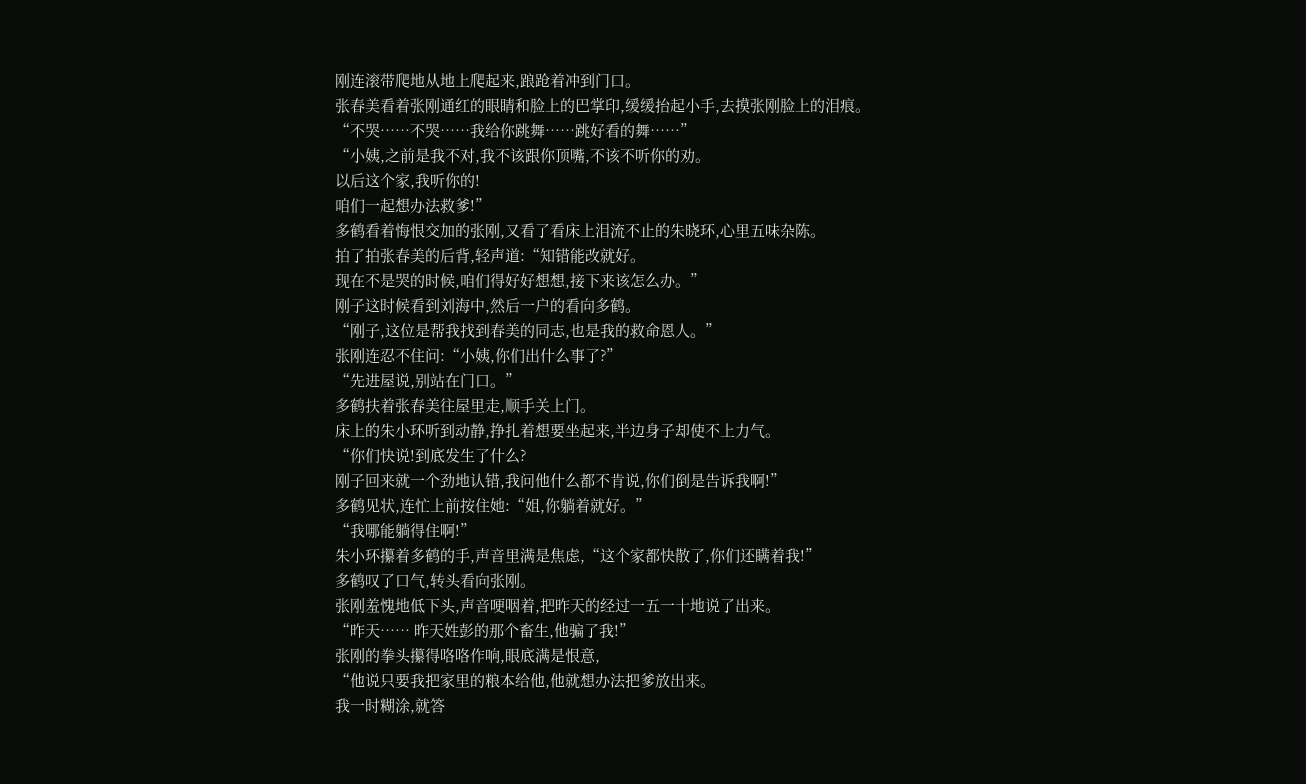刚连滚带爬地从地上爬起来,踉跄着冲到门口。
张春美看着张刚通红的眼睛和脸上的巴掌印,缓缓抬起小手,去摸张刚脸上的泪痕。
“不哭……不哭……我给你跳舞……跳好看的舞……”
“小姨,之前是我不对,我不该跟你顶嘴,不该不听你的劝。
以后这个家,我听你的!
咱们一起想办法救爹!”
多鹤看着悔恨交加的张刚,又看了看床上泪流不止的朱晓环,心里五味杂陈。
拍了拍张春美的后背,轻声道:“知错能改就好。
现在不是哭的时候,咱们得好好想想,接下来该怎么办。”
刚子这时候看到刘海中,然后一户的看向多鹤。
“刚子,这位是帮我找到春美的同志,也是我的救命恩人。”
张刚连忍不住问:“小姨,你们出什么事了?”
“先进屋说,别站在门口。”
多鹤扶着张春美往屋里走,顺手关上门。
床上的朱小环听到动静,挣扎着想要坐起来,半边身子却使不上力气。
“你们快说!到底发生了什么?
刚子回来就一个劲地认错,我问他什么都不肯说,你们倒是告诉我啊!”
多鹤见状,连忙上前按住她:“姐,你躺着就好。”
“我哪能躺得住啊!”
朱小环攥着多鹤的手,声音里满是焦虑,“这个家都快散了,你们还瞒着我!”
多鹤叹了口气,转头看向张刚。
张刚羞愧地低下头,声音哽咽着,把昨天的经过一五一十地说了出来。
“昨天…… 昨天姓彭的那个畜生,他骗了我!”
张刚的拳头攥得咯咯作响,眼底满是恨意,
“他说只要我把家里的粮本给他,他就想办法把爹放出来。
我一时糊涂,就答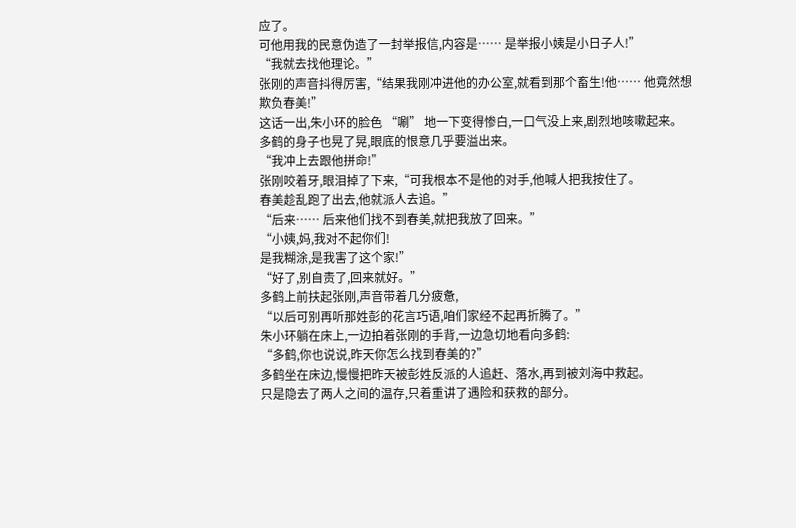应了。
可他用我的民意伪造了一封举报信,内容是…… 是举报小姨是小日子人!”
“我就去找他理论。”
张刚的声音抖得厉害,“结果我刚冲进他的办公室,就看到那个畜生!他…… 他竟然想欺负春美!”
这话一出,朱小环的脸色 “唰” 地一下变得惨白,一口气没上来,剧烈地咳嗽起来。
多鹤的身子也晃了晃,眼底的恨意几乎要溢出来。
“我冲上去跟他拼命!”
张刚咬着牙,眼泪掉了下来,“可我根本不是他的对手,他喊人把我按住了。
春美趁乱跑了出去,他就派人去追。”
“后来…… 后来他们找不到春美,就把我放了回来。”
“小姨,妈,我对不起你们!
是我糊涂,是我害了这个家!”
“好了,别自责了,回来就好。”
多鹤上前扶起张刚,声音带着几分疲惫,
“以后可别再听那姓彭的花言巧语,咱们家经不起再折腾了。”
朱小环躺在床上,一边拍着张刚的手背,一边急切地看向多鹤:
“多鹤,你也说说,昨天你怎么找到春美的?”
多鹤坐在床边,慢慢把昨天被彭姓反派的人追赶、落水,再到被刘海中救起。
只是隐去了两人之间的温存,只着重讲了遇险和获救的部分。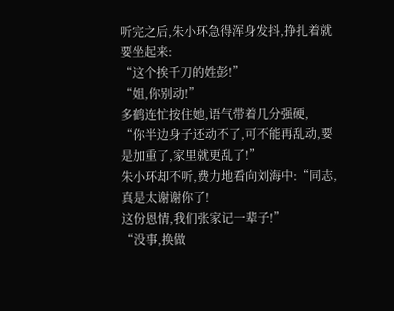听完之后,朱小环急得浑身发抖,挣扎着就要坐起来:
“这个挨千刀的姓彭!”
“姐,你别动!”
多鹤连忙按住她,语气带着几分强硬,
“你半边身子还动不了,可不能再乱动,要是加重了,家里就更乱了!”
朱小环却不听,费力地看向刘海中:“同志,真是太谢谢你了!
这份恩情,我们张家记一辈子!”
“没事,换做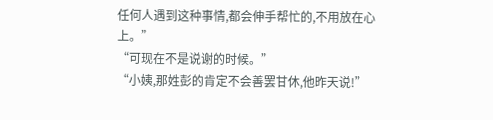任何人遇到这种事情,都会伸手帮忙的,不用放在心上。”
“可现在不是说谢的时候。”
“小姨,那姓彭的肯定不会善罢甘休,他昨天说!”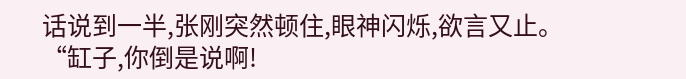话说到一半,张刚突然顿住,眼神闪烁,欲言又止。
“缸子,你倒是说啊!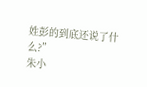姓彭的到底还说了什么?”
朱小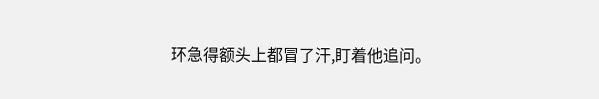环急得额头上都冒了汗,盯着他追问。